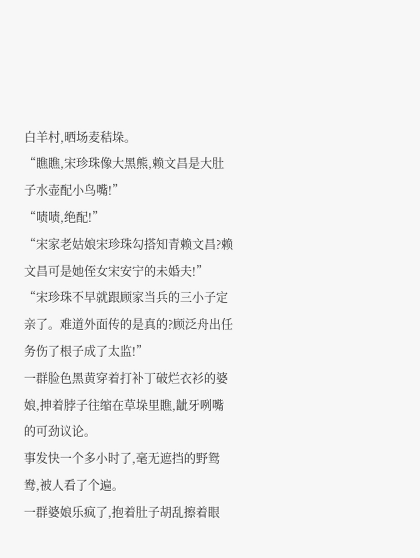白羊村,晒场麦秸垛。
“瞧瞧,宋珍珠像大黑熊,赖文昌是大肚子水壶配小鸟嘴!”
“啧啧,绝配!”
“宋家老姑娘宋珍珠勾搭知青赖文昌?赖文昌可是她侄女宋安宁的未婚夫!”
“宋珍珠不早就跟顾家当兵的三小子定亲了。难道外面传的是真的?顾泛舟出任务伤了根子成了太监!”
一群脸色黑黄穿着打补丁破烂衣衫的婆娘,抻着脖子往缩在草垛里瞧,龇牙咧嘴的可劲议论。
事发快一个多小时了,毫无遮挡的野鸳鸯,被人看了个遍。
一群婆娘乐疯了,抱着肚子胡乱擦着眼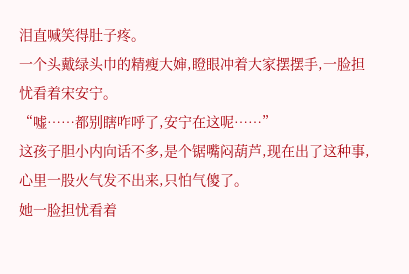泪直喊笑得肚子疼。
一个头戴绿头巾的精瘦大婶,瞪眼冲着大家摆摆手,一脸担忧看着宋安宁。
“嘘……都别瞎咋呼了,安宁在这呢……”
这孩子胆小内向话不多,是个锯嘴闷葫芦,现在出了这种事,心里一股火气发不出来,只怕气傻了。
她一脸担忧看着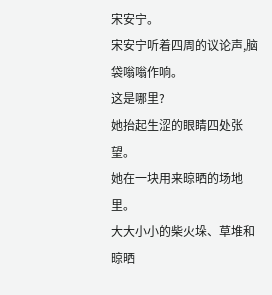宋安宁。
宋安宁听着四周的议论声,脑袋嗡嗡作响。
这是哪里?
她抬起生涩的眼睛四处张望。
她在一块用来晾晒的场地里。
大大小小的柴火垛、草堆和晾晒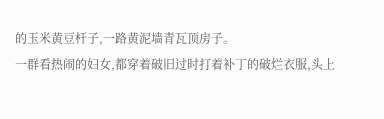的玉米黄豆杆子,一路黄泥墙青瓦顶房子。
一群看热闹的妇女,都穿着破旧过时打着补丁的破烂衣服,头上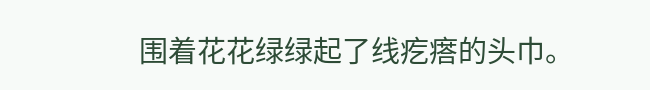围着花花绿绿起了线疙瘩的头巾。